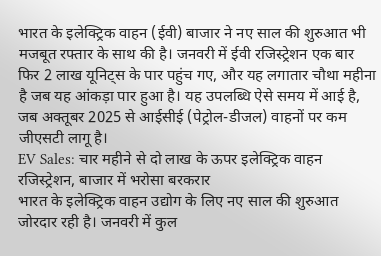भारत के इलेक्ट्रिक वाहन (ईवी) बाजार ने नए साल की शुरुआत भी मजबूत रफ्तार के साथ की है। जनवरी में ईवी रजिस्ट्रेशन एक बार फिर 2 लाख यूनिट्स के पार पहुंच गए, और यह लगातार चौथा महीना है जब यह आंकड़ा पार हुआ है। यह उपलब्धि ऐसे समय में आई है, जब अक्तूबर 2025 से आईसीई (पेट्रोल-डीजल) वाहनों पर कम जीएसटी लागू है।
EV Sales: चार महीने से दो लाख के ऊपर इलेक्ट्रिक वाहन रजिस्ट्रेशन, बाजार में भरोसा बरकरार
भारत के इलेक्ट्रिक वाहन उद्योग के लिए नए साल की शुरुआत जोरदार रही है। जनवरी में कुल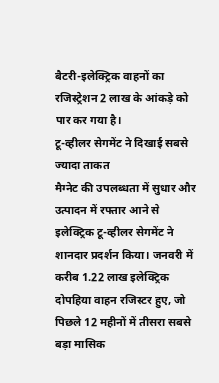बैटरी-इलेक्ट्रिक वाहनों का रजिस्ट्रेशन 2 लाख के आंकड़े को पार कर गया है।
टू-व्हीलर सेगमेंट ने दिखाई सबसे ज्यादा ताकत
मैग्नेट की उपलब्धता में सुधार और उत्पादन में रफ्तार आने से इलेक्ट्रिक टू-व्हीलर सेगमेंट ने शानदार प्रदर्शन किया। जनवरी में करीब 1.22 लाख इलेक्ट्रिक दोपहिया वाहन रजिस्टर हुए, जो पिछले 12 महीनों में तीसरा सबसे बड़ा मासिक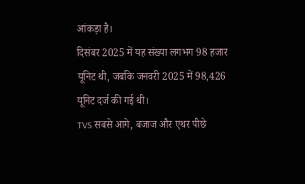आंकड़ा है।
दिसंबर 2025 में यह संख्या लगभग 98 हजार यूनिट थी, जबकि जनवरी 2025 में 98,426 यूनिट दर्ज की गई थी।
TVS सबसे आगे, बजाज और एथर पीछे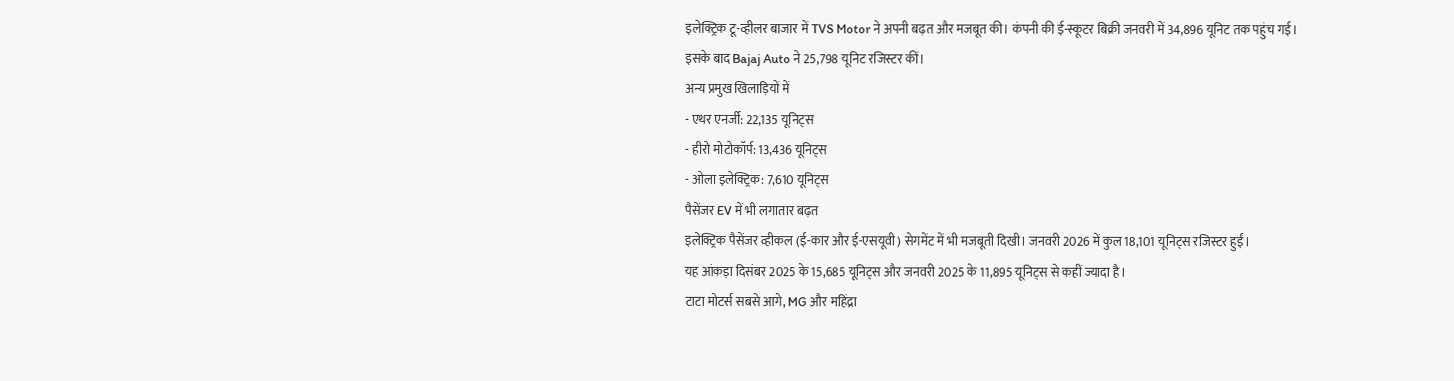इलेक्ट्रिक टू-व्हीलर बाजार में TVS Motor ने अपनी बढ़त और मजबूत की। कंपनी की ई-स्कूटर बिक्री जनवरी में 34,896 यूनिट तक पहुंच गई।
इसके बाद Bajaj Auto ने 25,798 यूनिट रजिस्टर कीं।
अन्य प्रमुख खिलाड़ियों में
- एथर एनर्जी: 22,135 यूनिट्स
- हीरो मोटोकॉर्प: 13,436 यूनिट्स
- ओला इलेक्ट्रिक: 7,610 यूनिट्स
पैसेंजर EV में भी लगातार बढ़त
इलेक्ट्रिक पैसेंजर व्हीकल (ई-कार और ई-एसयूवी) सेगमेंट में भी मजबूती दिखी। जनवरी 2026 में कुल 18,101 यूनिट्स रजिस्टर हुईं।
यह आंकड़ा दिसंबर 2025 के 15,685 यूनिट्स और जनवरी 2025 के 11,895 यूनिट्स से कहीं ज्यादा है।
टाटा मोटर्स सबसे आगे, MG और महिंद्रा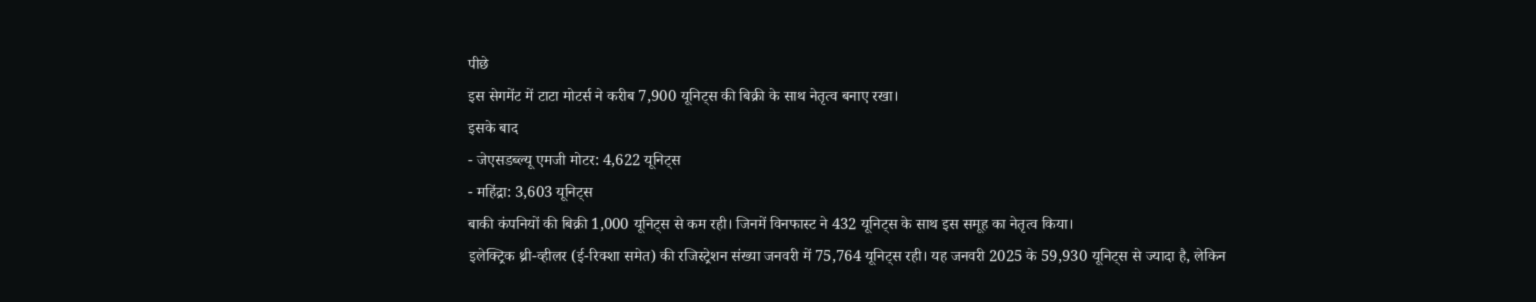पीछे
इस सेगमेंट में टाटा मोटर्स ने करीब 7,900 यूनिट्स की बिक्री के साथ नेतृत्व बनाए रखा।
इसके बाद
- जेएसडब्ल्यू एमजी मोटर: 4,622 यूनिट्स
- महिंद्रा: 3,603 यूनिट्स
बाकी कंपनियों की बिक्री 1,000 यूनिट्स से कम रही। जिनमें विनफास्ट ने 432 यूनिट्स के साथ इस समूह का नेतृत्व किया।
इलेक्ट्रिक थ्री-व्हीलर (ई-रिक्शा समेत) की रजिस्ट्रेशन संख्या जनवरी में 75,764 यूनिट्स रही। यह जनवरी 2025 के 59,930 यूनिट्स से ज्यादा है, लेकिन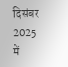दिसंबर 2025 में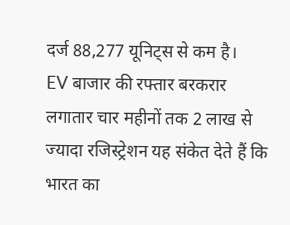दर्ज 88,277 यूनिट्स से कम है।
EV बाजार की रफ्तार बरकरार
लगातार चार महीनों तक 2 लाख से ज्यादा रजिस्ट्रेशन यह संकेत देते हैं कि भारत का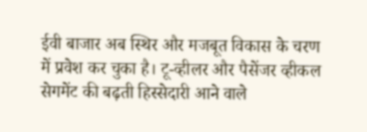ईवी बाजार अब स्थिर और मजबूत विकास के चरण में प्रवेश कर चुका है। टू-व्हीलर और पैसेंजर व्हीकल सेगमेंट की बढ़ती हिस्सेदारी आने वाले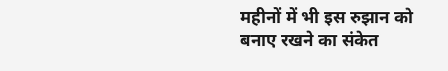महीनों में भी इस रुझान को बनाए रखने का संकेत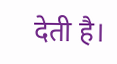देती है।